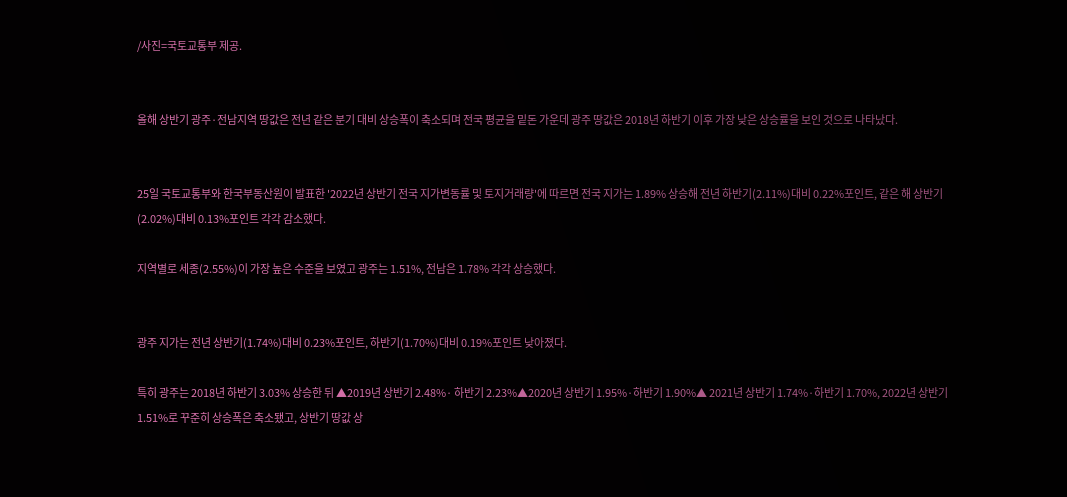/사진=국토교통부 제공.


올해 상반기 광주·전남지역 땅값은 전년 같은 분기 대비 상승폭이 축소되며 전국 평균을 밑돈 가운데 광주 땅값은 2018년 하반기 이후 가장 낮은 상승률을 보인 것으로 나타났다.


25일 국토교통부와 한국부동산원이 발표한 '2022년 상반기 전국 지가변동률 및 토지거래량'에 따르면 전국 지가는 1.89% 상승해 전년 하반기(2.11%)대비 0.22%포인트, 같은 해 상반기(2.02%)대비 0.13%포인트 각각 감소했다.

지역별로 세종(2.55%)이 가장 높은 수준을 보였고 광주는 1.51%, 전남은 1.78% 각각 상승했다.


광주 지가는 전년 상반기(1.74%)대비 0.23%포인트, 하반기(1.70%)대비 0.19%포인트 낮아졌다.

특히 광주는 2018년 하반기 3.03% 상승한 뒤 ▲2019년 상반기 2.48%· 하반기 2.23%▲2020년 상반기 1.95%·하반기 1.90%▲ 2021년 상반기 1.74%·하반기 1.70%, 2022년 상반기 1.51%로 꾸준히 상승폭은 축소됐고, 상반기 땅값 상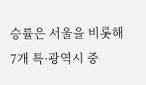승률은 서울을 비롯해 7개 특·광역시 중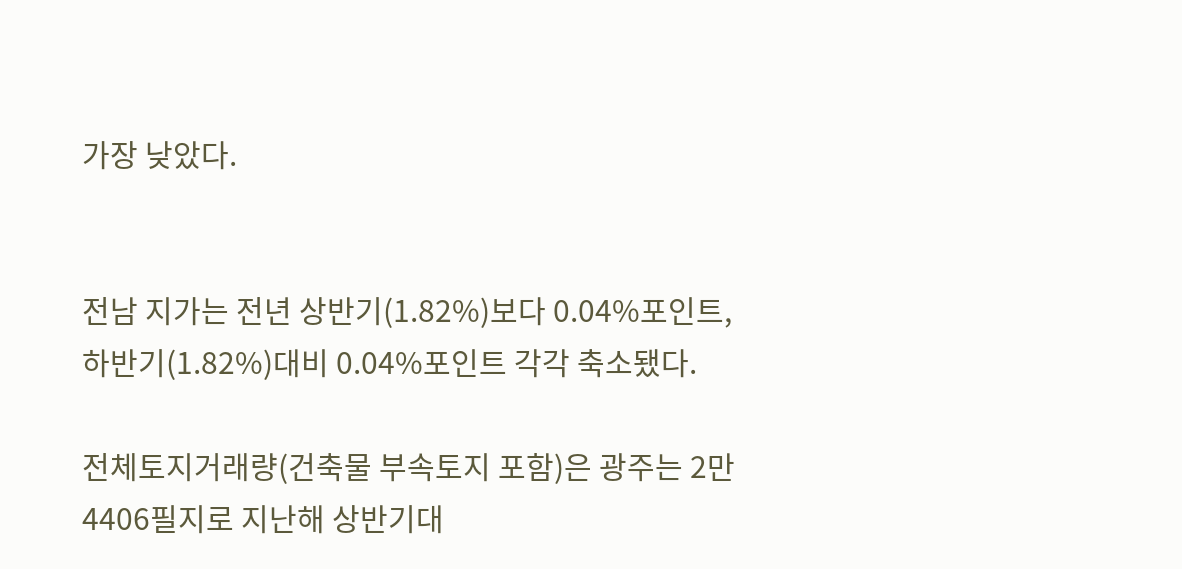가장 낮았다.


전남 지가는 전년 상반기(1.82%)보다 0.04%포인트,하반기(1.82%)대비 0.04%포인트 각각 축소됐다.

전체토지거래량(건축물 부속토지 포함)은 광주는 2만4406필지로 지난해 상반기대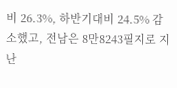비 26.3%, 하반기대비 24.5% 감소했고, 전남은 8만8243필지로 지난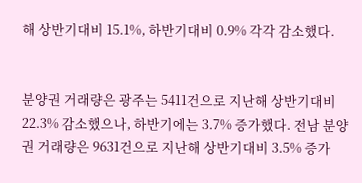해 상반기대비 15.1%, 하반기대비 0.9% 각각 감소했다.


분양권 거래량은 광주는 5411건으로 지난해 상반기대비 22.3% 감소했으나, 하반기에는 3.7% 증가했다. 전남 분양권 거래량은 9631건으로 지난해 상반기대비 3.5% 증가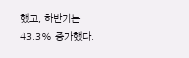했고, 하반기는 43.3% 증가했다.